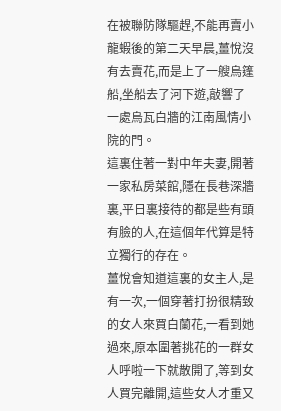在被聯防隊驅趕,不能再賣小龍蝦後的第二天早晨,薑悅沒有去賣花,而是上了一艘烏篷船,坐船去了河下遊,敲響了一處烏瓦白牆的江南風情小院的門。
這裏住著一對中年夫妻,開著一家私房菜館,隱在長巷深牆裏,平日裏接待的都是些有頭有臉的人,在這個年代算是特立獨行的存在。
薑悅會知道這裏的女主人,是有一次,一個穿著打扮很精致的女人來買白蘭花,一看到她過來,原本圍著挑花的一群女人呼啦一下就散開了,等到女人買完離開,這些女人才重又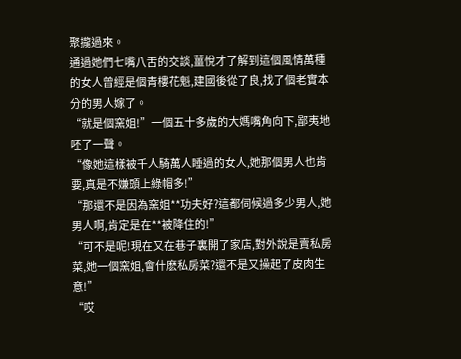聚攏過來。
通過她們七嘴八舌的交談,薑悅才了解到這個風情萬種的女人曾經是個青樓花魁,建國後從了良,找了個老實本分的男人嫁了。
“就是個窯姐!”一個五十多歲的大媽嘴角向下,鄙夷地呸了一聲。
“像她這樣被千人騎萬人睡過的女人,她那個男人也肯要,真是不嫌頭上綠帽多!”
“那還不是因為窯姐**功夫好?這都伺候過多少男人,她男人啊,肯定是在**被降住的!”
“可不是呢!現在又在巷子裏開了家店,對外說是賣私房菜,她一個窯姐,會什麽私房菜?還不是又操起了皮肉生意!”
“哎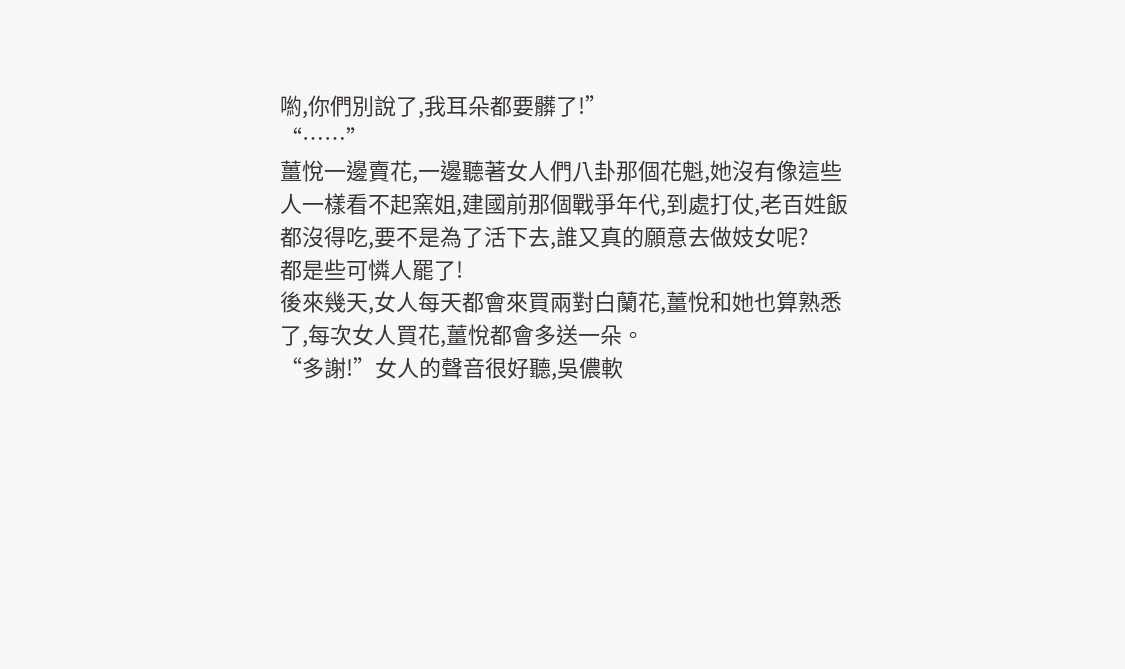喲,你們別說了,我耳朵都要髒了!”
“……”
薑悅一邊賣花,一邊聽著女人們八卦那個花魁,她沒有像這些人一樣看不起窯姐,建國前那個戰爭年代,到處打仗,老百姓飯都沒得吃,要不是為了活下去,誰又真的願意去做妓女呢?
都是些可憐人罷了!
後來幾天,女人每天都會來買兩對白蘭花,薑悅和她也算熟悉了,每次女人買花,薑悅都會多送一朵。
“多謝!”女人的聲音很好聽,吳儂軟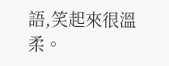語,笑起來很溫柔。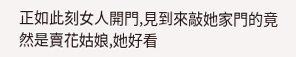正如此刻女人開門,見到來敲她家門的竟然是賣花姑娘,她好看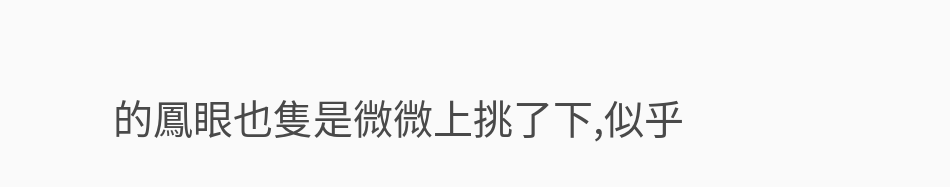的鳳眼也隻是微微上挑了下,似乎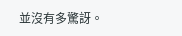並沒有多驚訝。